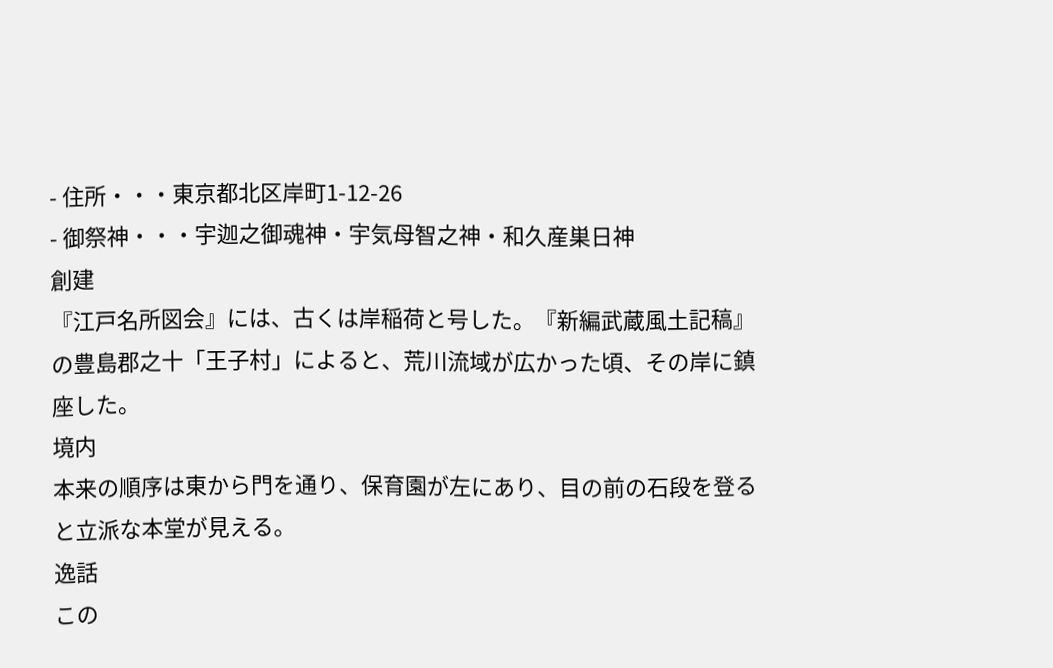- 住所・・・東京都北区岸町1-12-26
- 御祭神・・・宇迦之御魂神・宇気母智之神・和久産巣日神
創建
『江戸名所図会』には、古くは岸稲荷と号した。『新編武蔵風土記稿』の豊島郡之十「王子村」によると、荒川流域が広かった頃、その岸に鎮座した。
境内
本来の順序は東から門を通り、保育園が左にあり、目の前の石段を登ると立派な本堂が見える。
逸話
この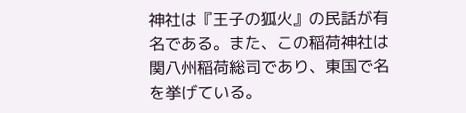神社は『王子の狐火』の民話が有名である。また、この稲荷神社は関八州稲荷総司であり、東国で名を挙げている。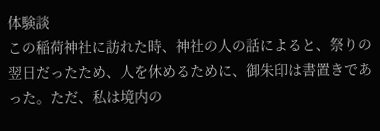体験談
この稲荷神社に訪れた時、神社の人の話によると、祭りの翌日だったため、人を休めるために、御朱印は書置きであった。ただ、私は境内の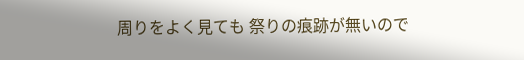周りをよく見ても 祭りの痕跡が無いので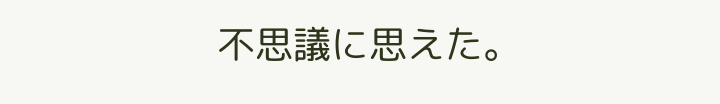不思議に思えた。